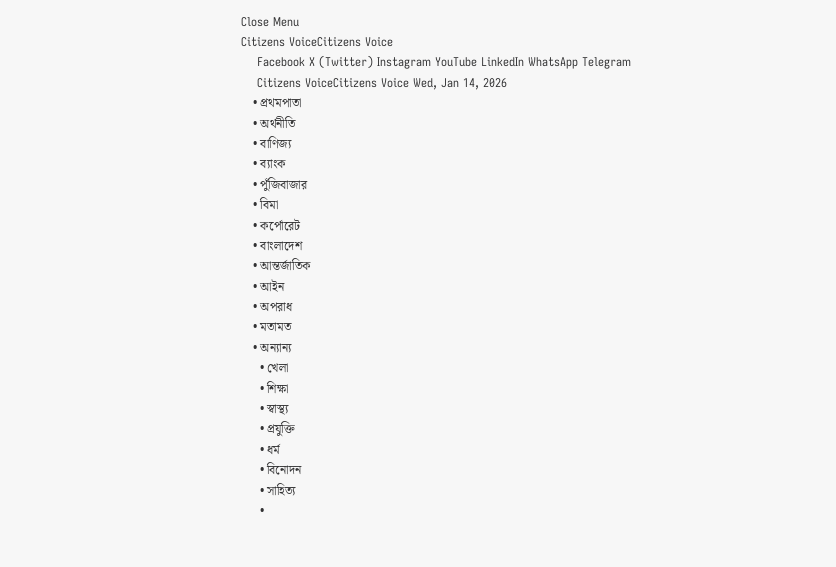Close Menu
Citizens VoiceCitizens Voice
    Facebook X (Twitter) Instagram YouTube LinkedIn WhatsApp Telegram
    Citizens VoiceCitizens Voice Wed, Jan 14, 2026
    • প্রথমপাতা
    • অর্থনীতি
    • বাণিজ্য
    • ব্যাংক
    • পুঁজিবাজার
    • বিমা
    • কর্পোরেট
    • বাংলাদেশ
    • আন্তর্জাতিক
    • আইন
    • অপরাধ
    • মতামত
    • অন্যান্য
      • খেলা
      • শিক্ষা
      • স্বাস্থ্য
      • প্রযুক্তি
      • ধর্ম
      • বিনোদন
      • সাহিত্য
      •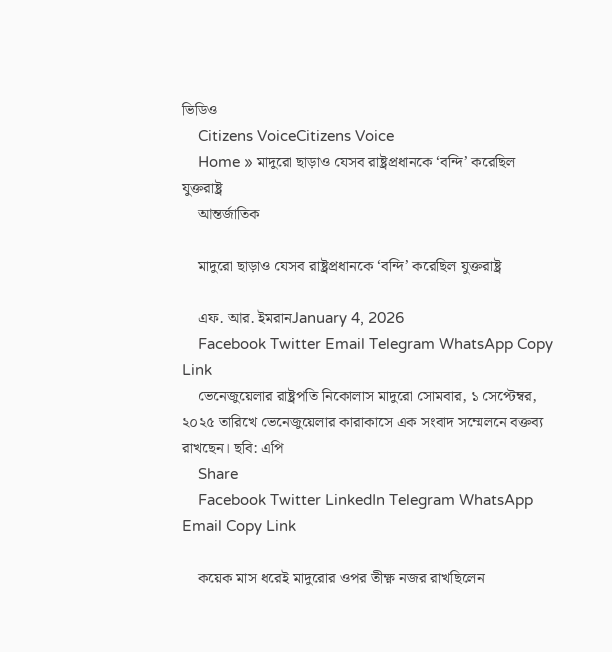ভিডিও
    Citizens VoiceCitizens Voice
    Home » মাদুরো ছাড়াও যেসব রাষ্ট্রপ্রধানকে ‘বন্দি’ করেছিল যুক্তরাষ্ট্র
    আন্তর্জাতিক

    মাদুরো ছাড়াও যেসব রাষ্ট্রপ্রধানকে ‘বন্দি’ করেছিল যুক্তরাষ্ট্র

    এফ. আর. ইমরানJanuary 4, 2026
    Facebook Twitter Email Telegram WhatsApp Copy Link
    ভেনেজুয়েলার রাষ্ট্রপতি নিকোলাস মাদুরো সোমবার, ১ সেপ্টেম্বর, ২০২৫ তারিখে ভেনেজুয়েলার কারাকাসে এক সংবাদ সম্মেলনে বক্তব্য রাখছেন। ছবি: এপি
    Share
    Facebook Twitter LinkedIn Telegram WhatsApp Email Copy Link

    কয়েক মাস ধরেই মাদুরোর ওপর তীক্ষ্ণ নজর রাখছিলেন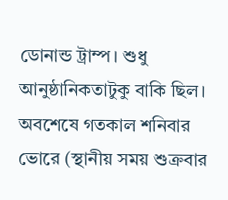ডোনান্ড ট্রাম্প। শুধু আনুষ্ঠানিকতাটুকু বাকি ছিল। অবশেষে গতকাল শনিবার ভোরে (স্থানীয় সময় শুক্রবার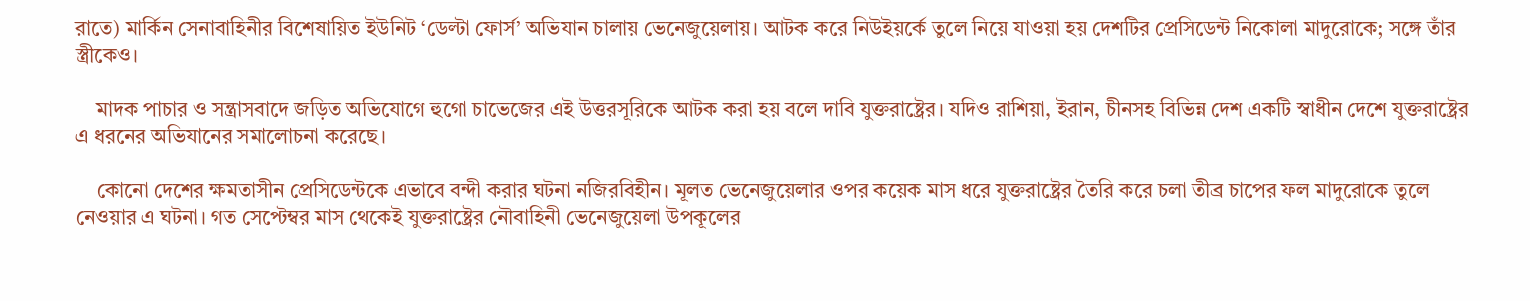রাতে) মার্কিন সেনাবাহিনীর বিশেষায়িত ইউনিট ‘ডেল্টা ফোর্স’ অভিযান চালায় ভেনেজুয়েলায়। আটক করে নিউইয়র্কে তুলে নিয়ে যাওয়া হয় দেশটির প্রেসিডেন্ট নিকোলা মাদুরোকে; সঙ্গে তাঁর স্ত্রীকেও।

    মাদক পাচার ও সন্ত্রাসবাদে জড়িত অভিযোগে হুগো চাভেজের এই উত্তরসূরিকে আটক করা হয় বলে দাবি যুক্তরাষ্ট্রের। যদিও রাশিয়া, ইরান, চীনসহ বিভিন্ন দেশ একটি স্বাধীন দেশে যুক্তরাষ্ট্রের এ ধরনের অভিযানের সমালোচনা করেছে।

    কোনো দেশের ক্ষমতাসীন প্রেসিডেন্টকে এভাবে বন্দী করার ঘটনা নজিরবিহীন। মূলত ভেনেজুয়েলার ওপর কয়েক মাস ধরে যুক্তরাষ্ট্রের তৈরি করে চলা তীব্র চাপের ফল মাদুরোকে তুলে নেওয়ার এ ঘটনা। গত সেপ্টেম্বর মাস থেকেই যুক্তরাষ্ট্রের নৌবাহিনী ভেনেজুয়েলা উপকূলের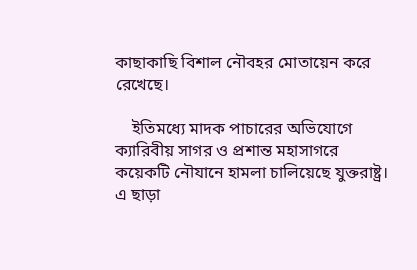কাছাকাছি বিশাল নৌবহর মোতায়েন করে রেখেছে।

    ইতিমধ্যে মাদক পাচারের অভিযোগে ক্যারিবীয় সাগর ও প্রশান্ত মহাসাগরে কয়েকটি নৌযানে হামলা চালিয়েছে যুক্তরাষ্ট্র। এ ছাড়া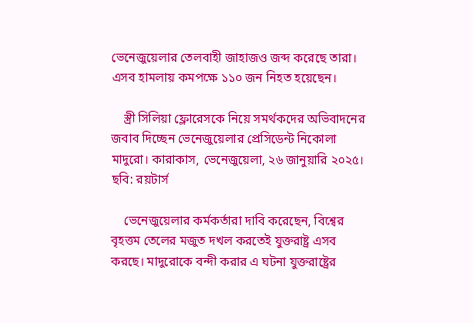ভেনেজুয়েলার তেলবাহী জাহাজও জব্দ করেছে তারা। এসব হামলায় কমপক্ষে ১১০ জন নিহত হয়েছেন।

    স্ত্রী সিলিয়া ফ্লোরেসকে নিয়ে সমর্থকদের অভিবাদনের জবাব দিচ্ছেন ভেনেজুয়েলার প্রেসিডেন্ট নিকোলা মাদুরো। কারাকাস, ভেনেজুয়েলা, ২৬ জানুয়ারি ২০২৫। ছবি: রয়টার্স

    ভেনেজুয়েলার কর্মকর্তারা দাবি করেছেন, বিশ্বের বৃহত্তম তেলের মজুত দখল করতেই যুক্তরাষ্ট্র এসব করছে। মাদুরোকে বন্দী করার এ ঘটনা যুক্তরাষ্ট্রের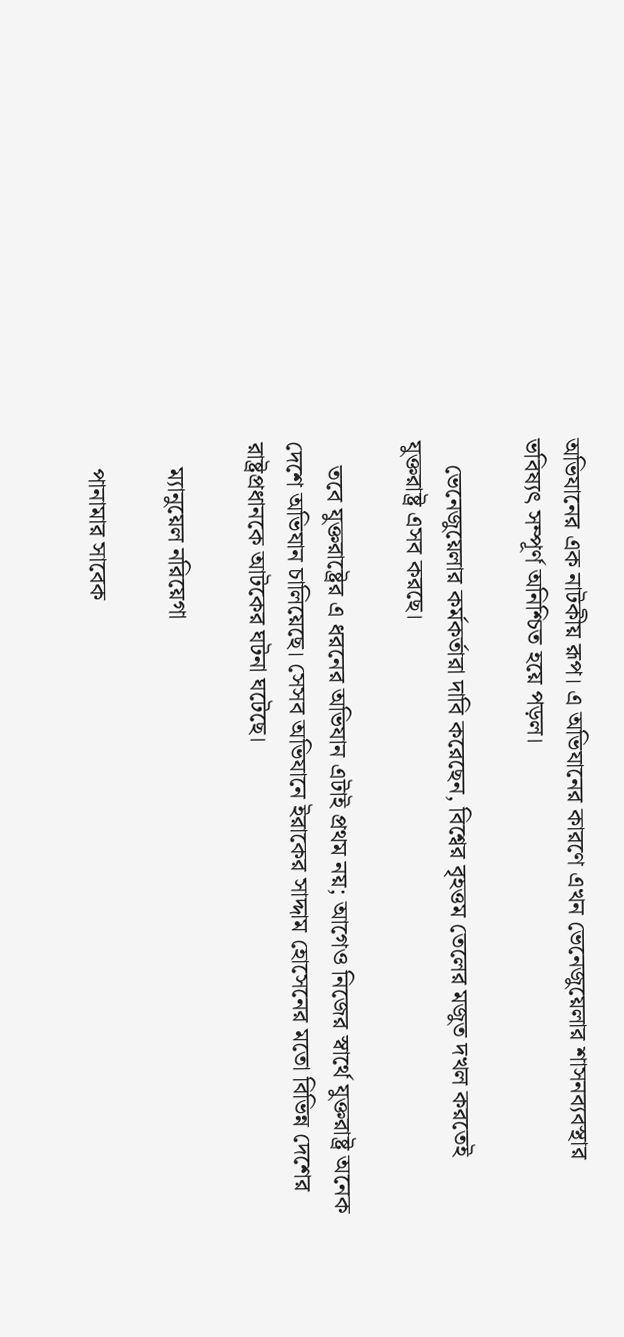অভিযানের এক নাটকীয় রূপ। এ অভিযানের কারণে এখন ভেনেজুয়েলার শাসনব্যবস্থার ভবিষ্যৎ সম্পূর্ণ অনিশ্চিত হয়ে পড়ল।

    ভেনেজুয়েলার কর্মকর্তারা দাবি করেছেন, বিশ্বের বৃহত্তম তেলের মজুত দখল করতেই যুক্তরাষ্ট্র এসব করছে।

    তবে যুক্তরাষ্ট্রের এ ধরনের অভিযান এটাই প্রথম নয়; আগেও নিজের স্বার্থে যুক্তরাষ্ট্র অনেক দেশে অভিযান চালিয়েছে। সেসব অভিযানে ইরাকের সাদ্দাম হোসেনের মতো বিভিন্ন দেশের রাষ্ট্রপ্রধানকে আটকের ঘটনা ঘটেছে।

    ম্যানুয়েল নরিয়েগা

    পানামার সাবেক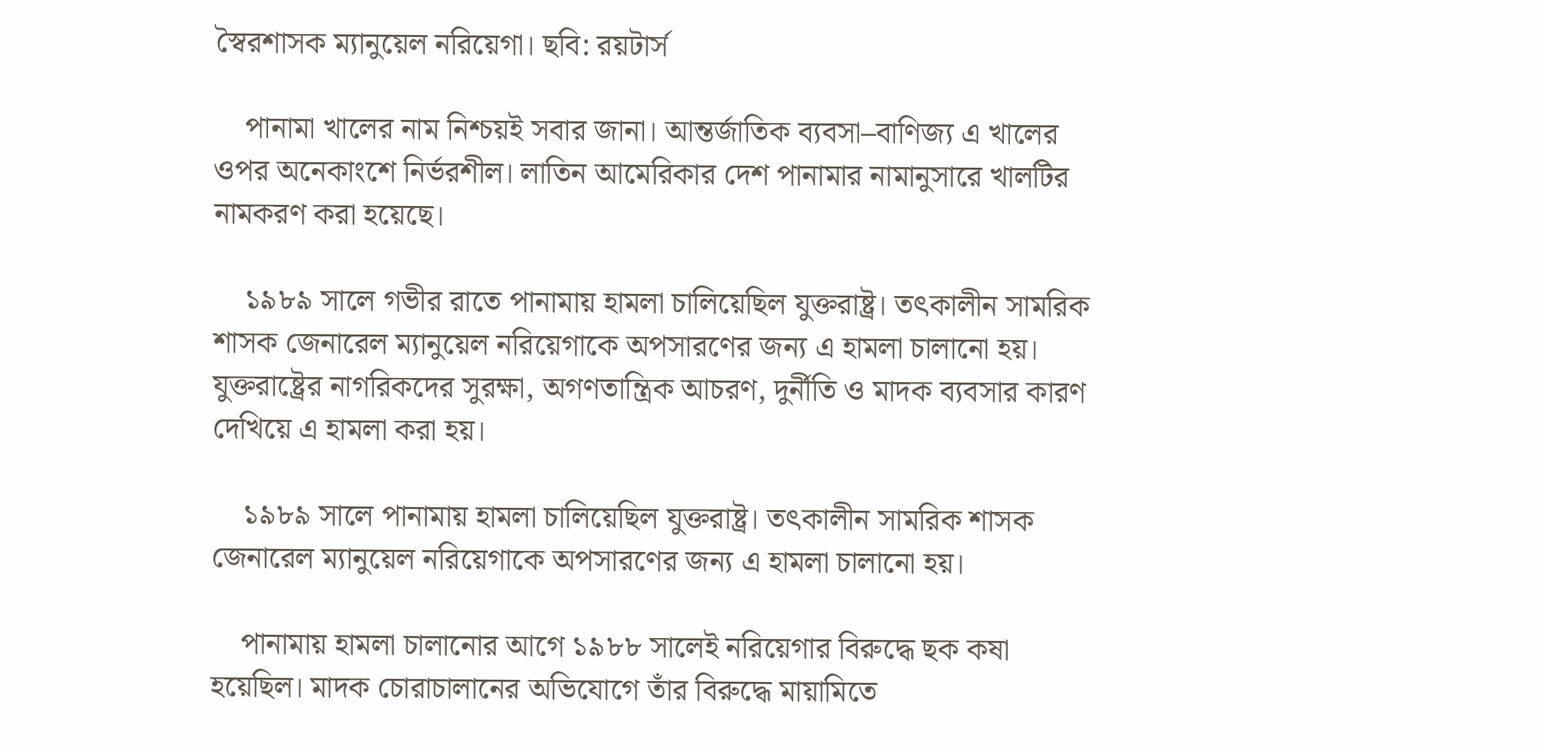স্বৈরশাসক ম্যানুয়েল নরিয়েগা। ছবি: রয়টার্স

    পানামা খালের নাম নিশ্চয়ই সবার জানা। আন্তর্জাতিক ব্যবসা–বাণিজ্য এ খালের ওপর অনেকাংশে নির্ভরশীল। লাতিন আমেরিকার দেশ পানামার নামানুসারে খালটির নামকরণ করা হয়েছে।

    ১৯৮৯ সালে গভীর রাতে পানামায় হামলা চালিয়েছিল যুক্তরাষ্ট্র। তৎকালীন সামরিক শাসক জেনারেল ম্যানুয়েল নরিয়েগাকে অপসারণের জন্য এ হামলা চালানো হয়। যুক্তরাষ্ট্রের নাগরিকদের সুরক্ষা, অগণতান্ত্রিক আচরণ, দুর্নীতি ও মাদক ব্যবসার কারণ দেখিয়ে এ হামলা করা হয়।

    ১৯৮৯ সালে পানামায় হামলা চালিয়েছিল যুক্তরাষ্ট্র। তৎকালীন সামরিক শাসক জেনারেল ম্যানুয়েল নরিয়েগাকে অপসারণের জন্য এ হামলা চালানো হয়।

    পানামায় হামলা চালানোর আগে ১৯৮৮ সালেই নরিয়েগার বিরুদ্ধে ছক কষা হয়েছিল। মাদক চোরাচালানের অভিযোগে তাঁর বিরুদ্ধে মায়ামিতে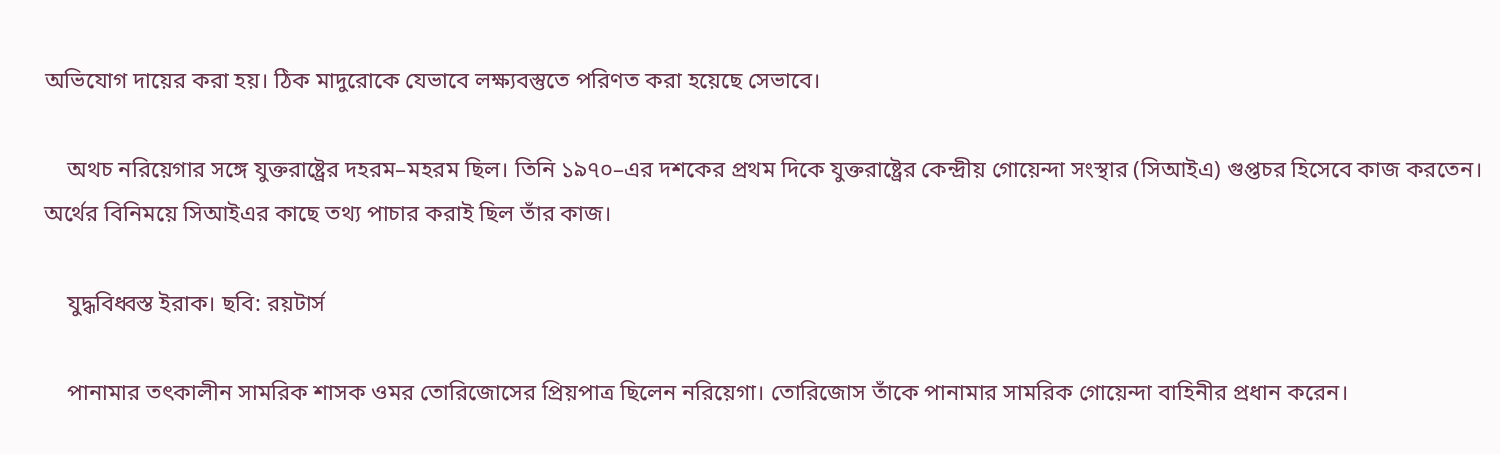অভিযোগ দায়ের করা হয়। ঠিক মাদুরোকে যেভাবে লক্ষ্যবস্তুতে পরিণত করা হয়েছে সেভাবে।

    অথচ নরিয়েগার সঙ্গে যুক্তরাষ্ট্রের দহরম–মহরম ছিল। তিনি ১৯৭০–এর দশকের প্রথম দিকে যুক্তরাষ্ট্রের কেন্দ্রীয় গোয়েন্দা সংস্থার (সিআইএ) গুপ্তচর হিসেবে কাজ করতেন। অর্থের বিনিময়ে সিআইএর কাছে তথ্য পাচার করাই ছিল তাঁর কাজ।

    যুদ্ধবিধ্বস্ত ইরাক। ছবি: রয়টার্স

    পানামার তৎকালীন সামরিক শাসক ওমর তোরিজোসের প্রিয়পাত্র ছিলেন নরিয়েগা। তোরিজোস তাঁকে পানামার সামরিক গোয়েন্দা বাহিনীর প্রধান করেন।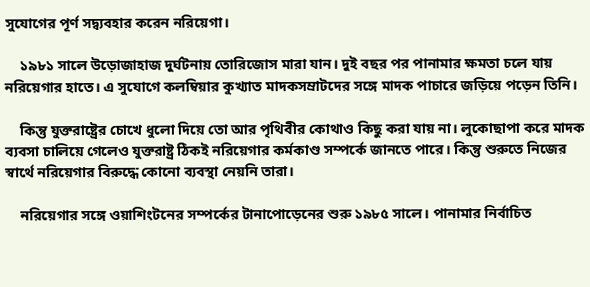সুযোগের পূর্ণ সদ্ব্যবহার করেন নরিয়েগা।

    ১৯৮১ সালে উড়োজাহাজ দুর্ঘটনায় তোরিজোস মারা যান। দুই বছর পর পানামার ক্ষমতা চলে যায় নরিয়েগার হাতে। এ সুযোগে কলম্বিয়ার কুখ্যাত মাদকসম্রাটদের সঙ্গে মাদক পাচারে জড়িয়ে পড়েন তিনি।

    কিন্তু যুক্তরাষ্ট্রের চোখে ধুলো দিয়ে তো আর পৃথিবীর কোথাও কিছু করা যায় না। লুকোছাপা করে মাদক ব্যবসা চালিয়ে গেলেও যুক্তরাষ্ট্র ঠিকই নরিয়েগার কর্মকাণ্ড সম্পর্কে জানতে পারে। কিন্তু শুরুতে নিজের স্বার্থে নরিয়েগার বিরুদ্ধে কোনো ব্যবস্থা নেয়নি তারা।

    নরিয়েগার সঙ্গে ওয়াশিংটনের সম্পর্কের টানাপোড়েনের শুরু ১৯৮৫ সালে। পানামার নির্বাচিত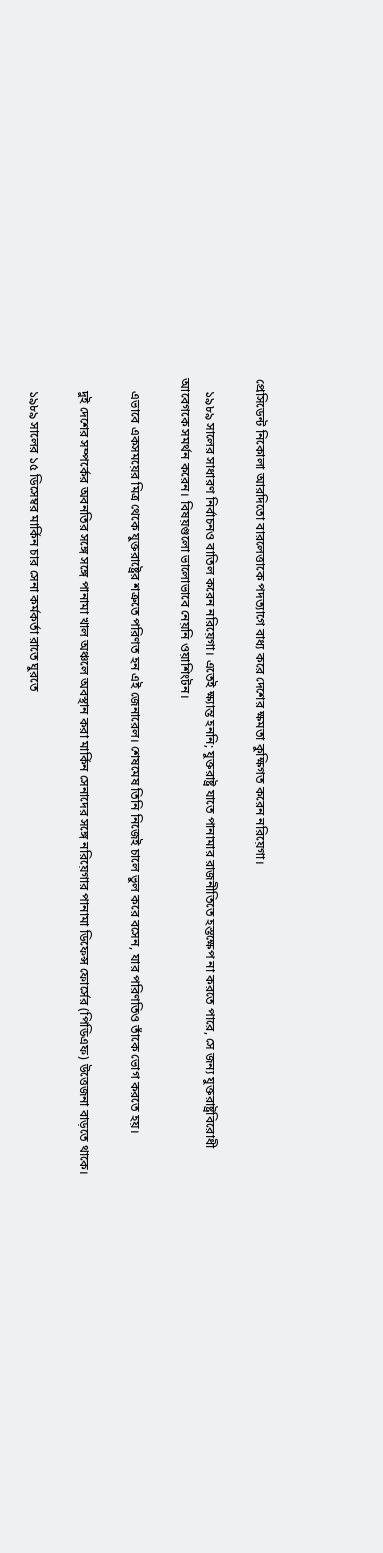প্রেসিডেন্ট নিকোলা আরদিতো বারলেত্তাকে পদত্যাগে বাধ্য করে দেশের ক্ষমতা কুক্ষিগত করেন নরিয়েগা।

    ১৯৮৯ সালের সাধারণ নির্বাচনও বাতিল করেন নরিয়েগা। এতেই ক্ষ্যান্ত হননি; যুক্তরাষ্ট্র যাতে পানামার রাজনীতিতে হস্তক্ষেপ না করতে পারে, সে জন্য যুক্তরাষ্ট্রবিরোধী আবেগকে সমর্থন করেন। বিষয়গুলো ভালোভাবে নেয়নি ওয়াশিংটন।

    এভাবে একসময়ের মিত্র থেকে যুক্তরাষ্ট্রের শত্রুতে পরিণত হন এই জেনারেল। শেষমেষ তিনি নিজেই চালে ভুল করে বসেন, যার পরিণতিও তাঁকে ভোগ করতে হয়।

    দুই দেশের সম্পর্কের অবনতির সঙ্গে সঙ্গে পানামা খাল অঞ্চলে অবস্থান করা মার্কিন সেনাদের সঙ্গে নরিয়েগার পানামা ডিফেন্স ফোর্সের (পিডিএফ) উত্তেজনা বাড়তে থাকে।

    ১৯৮৯ সালের ১৫ ডিসেম্বর মার্কিন চার সেনা কর্মকর্তা রাতে ঘুরতে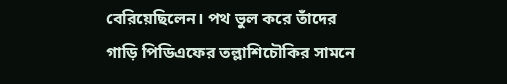বেরিয়েছিলেন। পথ ভুল করে তাঁদের গাড়ি পিডিএফের তল্লাশিচৌকির সামনে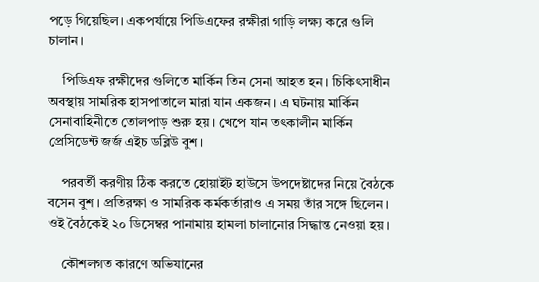পড়ে গিয়েছিল। একপর্যায়ে পিডিএফের রক্ষীরা গাড়ি লক্ষ্য করে গুলি চালান।

    পিডিএফ রক্ষীদের গুলিতে মার্কিন তিন সেনা আহত হন। চিকিৎসাধীন অবস্থায় সামরিক হাসপাতালে মারা যান একজন। এ ঘটনায় মার্কিন সেনাবাহিনীতে তোলপাড় শুরু হয়। খেপে যান তৎকালীন মার্কিন প্রেসিডেন্ট জর্জ এইচ ডব্লিউ বুশ।

    পরবর্তী করণীয় ঠিক করতে হোয়াইট হাউসে উপদেষ্টাদের নিয়ে বৈঠকে বসেন বুশ। প্রতিরক্ষা ও সামরিক কর্মকর্তারাও এ সময় তাঁর সঙ্গে ছিলেন। ওই বৈঠকেই ২০ ডিসেম্বর পানামায় হামলা চালানোর সিদ্ধান্ত নেওয়া হয়।

    কৌশলগত কারণে অভিযানের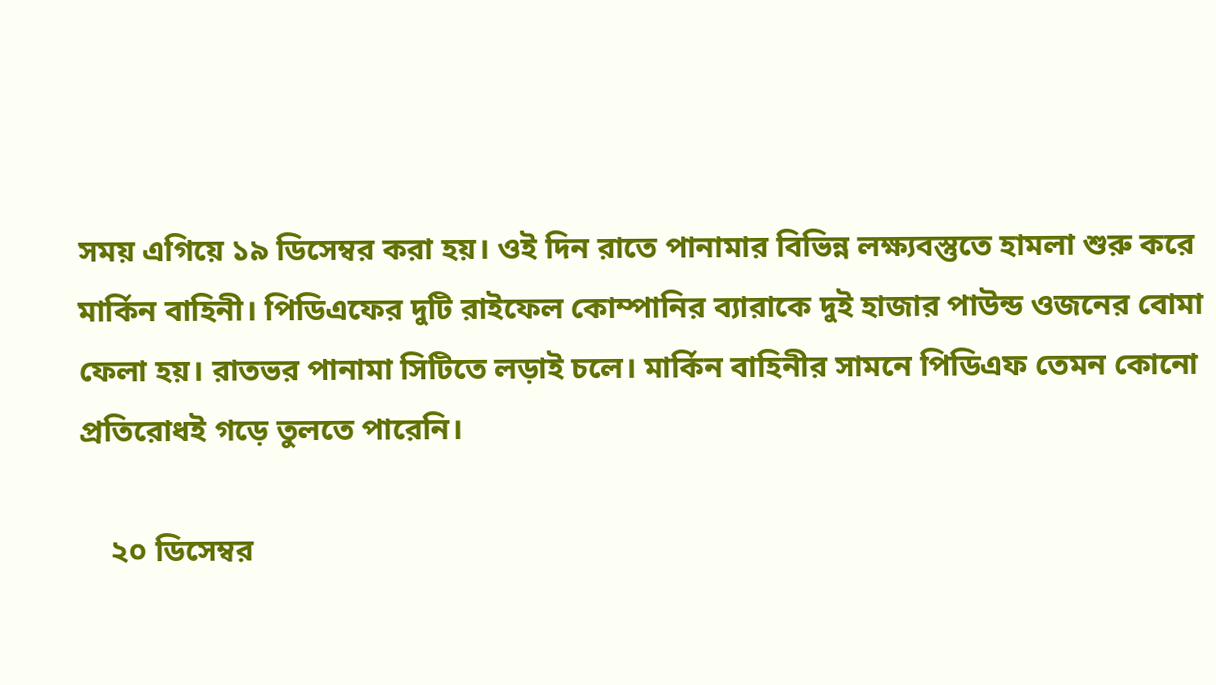সময় এগিয়ে ১৯ ডিসেম্বর করা হয়। ওই দিন রাতে পানামার বিভিন্ন লক্ষ্যবস্তুতে হামলা শুরু করে মার্কিন বাহিনী। পিডিএফের দুটি রাইফেল কোম্পানির ব্যারাকে দুই হাজার পাউন্ড ওজনের বোমা ফেলা হয়। রাতভর পানামা সিটিতে লড়াই চলে। মার্কিন বাহিনীর সামনে পিডিএফ তেমন কোনো প্রতিরোধই গড়ে তুলতে পারেনি।

    ২০ ডিসেম্বর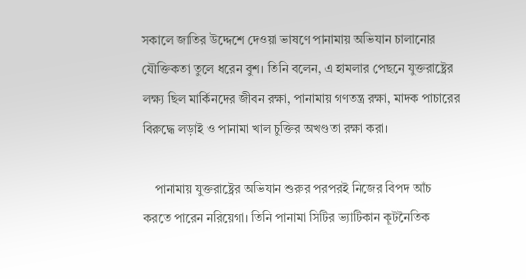সকালে জাতির উদ্দেশে দেওয়া ভাষণে পানামায় অভিযান চালানোর যৌক্তিকতা তুলে ধরেন বুশ। তিনি বলেন, এ হামলার পেছনে যুক্তরাষ্ট্রের লক্ষ্য ছিল মার্কিনদের জীবন রক্ষা, পানামায় গণতন্ত্র রক্ষা, মাদক পাচারের বিরুদ্ধে লড়াই ও পানামা খাল চুক্তির অখণ্ডতা রক্ষা করা।

    পানামায় যুক্তরাষ্ট্রের অভিযান শুরুর পরপরই নিজের বিপদ আঁচ করতে পারেন নরিয়েগা। তিনি পানামা সিটির ভ্যাটিকান কূটনৈতিক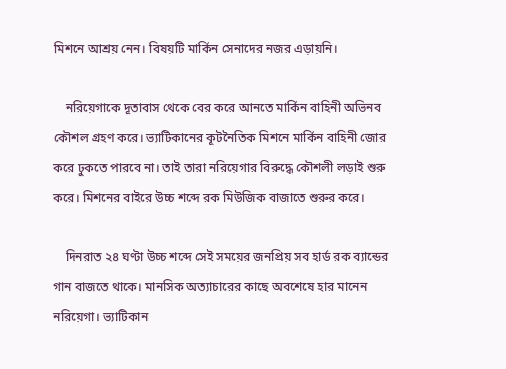মিশনে আশ্রয় নেন। বিষয়টি মার্কিন সেনাদের নজর এড়ায়নি।

    নরিয়েগাকে দূতাবাস থেকে বের করে আনতে মার্কিন বাহিনী অভিনব কৌশল গ্রহণ করে। ভ্যাটিকানের কূটনৈতিক মিশনে মার্কিন বাহিনী জোর করে ঢুকতে পারবে না। তাই তারা নরিয়েগার বিরুদ্ধে কৌশলী লড়াই শুরু করে। মিশনের বাইরে উচ্চ শব্দে রক মিউজিক বাজাতে শুরুর করে।

    দিনরাত ২৪ ঘণ্টা উচ্চ শব্দে সেই সময়ের জনপ্রিয় সব হার্ড রক ব্যান্ডের গান বাজতে থাকে। মানসিক অত্যাচারের কাছে অবশেষে হার মানেন নরিয়েগা। ভ্যাটিকান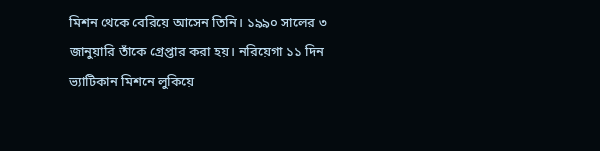মিশন থেকে বেরিয়ে আসেন তিনি। ১৯৯০ সালের ৩ জানুয়ারি তাঁকে গ্রেপ্তার করা হয়। নরিয়েগা ১১ দিন ভ্যাটিকান মিশনে লুকিয়ে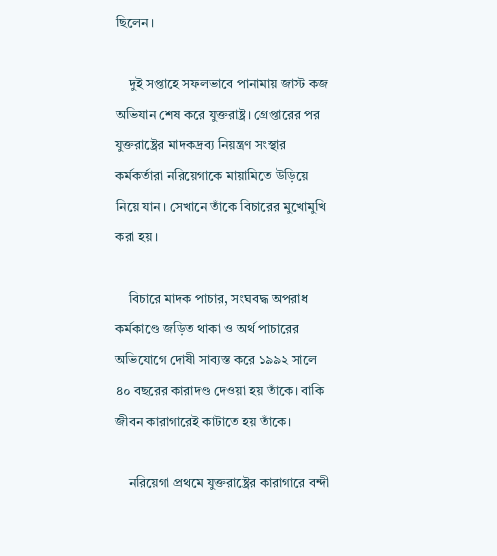ছিলেন।

    দুই সপ্তাহে সফলভাবে পানামায় জাস্ট কজ অভিযান শেষ করে যুক্তরাষ্ট্র। গ্রেপ্তারের পর যুক্তরাষ্ট্রের মাদকদ্রব্য নিয়ন্ত্রণ সংস্থার কর্মকর্তারা নরিয়েগাকে মায়ামিতে উড়িয়ে নিয়ে যান। সেখানে তাঁকে বিচারের মুখোমুখি করা হয়।

    বিচারে মাদক পাচার, সংঘবদ্ধ অপরাধ কর্মকাণ্ডে জড়িত থাকা ও অর্থ পাচারের অভিযোগে দোষী সাব্যস্ত করে ১৯৯২ সালে ৪০ বছরের কারাদণ্ড দেওয়া হয় তাঁকে। বাকি জীবন কারাগারেই কাটাতে হয় তাঁকে।

    নরিয়েগা প্রথমে যুক্তরাষ্ট্রের কারাগারে বন্দী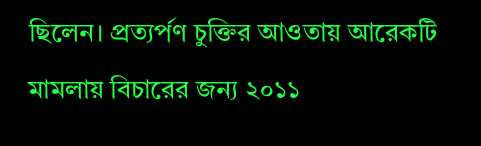ছিলেন। প্রত্যর্পণ চুক্তির আওতায় আরেকটি মামলায় বিচারের জন্য ২০১১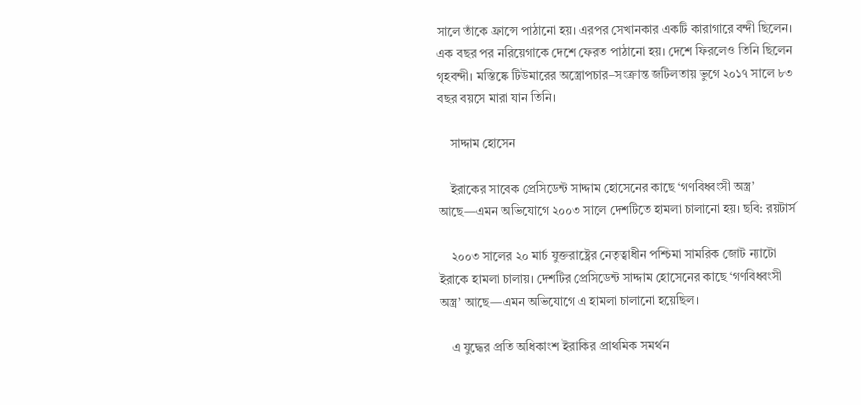সালে তাঁকে ফ্রান্সে পাঠানো হয়। এরপর সেখানকার একটি কারাগারে বন্দী ছিলেন। এক বছর পর নরিয়েগাকে দেশে ফেরত পাঠানো হয়। দেশে ফিরলেও তিনি ছিলেন গৃহবন্দী। মস্তিষ্কে টিউমারের অস্ত্রোপচার–সংক্রান্ত জটিলতায় ভুগে ২০১৭ সালে ৮৩ বছর বয়সে মারা যান তিনি।

    সাদ্দাম হোসেন

    ইরাকের সাবেক প্রেসিডেন্ট সাদ্দাম হোসেনের কাছে ‘গণবিধ্বংসী অস্ত্র’ আছে—এমন অভিযোগে ২০০৩ সালে দেশটিতে হামলা চালানো হয়। ছবি: রয়টার্স

    ২০০৩ সালের ২০ মার্চ যুক্তরাষ্ট্রের নেতৃত্বাধীন পশ্চিমা সামরিক জোট ন্যাটো ইরাকে হামলা চালায়। দেশটির প্রেসিডেন্ট সাদ্দাম হোসেনের কাছে ‘গণবিধ্বংসী অস্ত্র’ আছে—এমন অভিযোগে এ হামলা চালানো হয়েছিল।

    এ যুদ্ধের প্রতি অধিকাংশ ইরাকির প্রাথমিক সমর্থন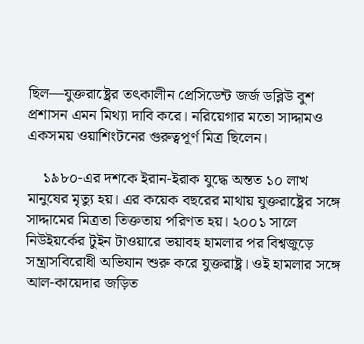ছিল—যুক্তরাষ্ট্রের তৎকালীন প্রেসিডেন্ট জর্জ ডব্লিউ বুশ প্রশাসন এমন মিথ্যা দাবি করে। নরিয়েগার মতো সাদ্দামও একসময় ওয়াশিংটনের গুরুত্বপূর্ণ মিত্র ছিলেন।

    ১৯৮০-এর দশকে ইরান-ইরাক যুদ্ধে অন্তত ১০ লাখ মানুষের মৃত্যু হয়। এর কয়েক বছরের মাথায় যুক্তরাষ্ট্রের সঙ্গে সাদ্দামের মিত্রতা তিক্ততায় পরিণত হয়। ২০০১ সালে নিউইয়র্কের টুইন টাওয়ারে ভয়াবহ হামলার পর বিশ্বজুড়ে সন্ত্রাসবিরোধী অভিযান শুরু করে যুক্তরাষ্ট্র। ওই হামলার সঙ্গে আল-কায়েদার জড়িত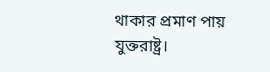থাকার প্রমাণ পায় যুক্তরাষ্ট্র।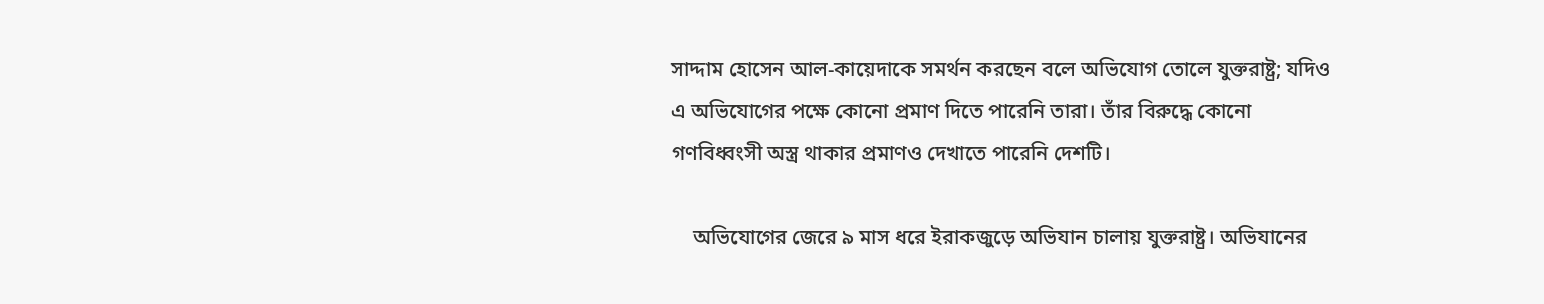সাদ্দাম হোসেন আল-কায়েদাকে সমর্থন করছেন বলে অভিযোগ তোলে যুক্তরাষ্ট্র; যদিও এ অভিযোগের পক্ষে কোনো প্রমাণ দিতে পারেনি তারা। তাঁর বিরুদ্ধে কোনো গণবিধ্বংসী অস্ত্র থাকার প্রমাণও দেখাতে পারেনি দেশটি।

    অভিযোগের জেরে ৯ মাস ধরে ইরাকজুড়ে অভিযান চালায় যুক্তরাষ্ট্র। অভিযানের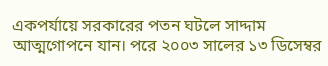একপর্যায়ে সরকারের পতন ঘটলে সাদ্দাম আত্মগোপনে যান। পরে ২০০৩ সালের ১৩ ডিসেম্বর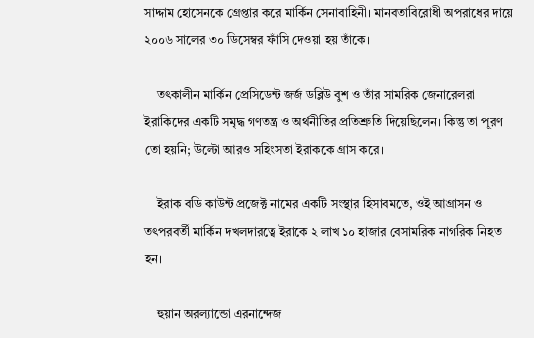সাদ্দাম হোসেনকে গ্রেপ্তার করে মার্কিন সেনাবাহিনী। মানবতাবিরোধী অপরাধের দায়ে ২০০৬ সালের ৩০ ডিসেম্বর ফাঁসি দেওয়া হয় তাঁকে।

    তৎকালীন মার্কিন প্রেসিডেন্ট জর্জ ডব্লিউ বুশ ও তাঁর সামরিক জেনারেলরা ইরাকিদের একটি সমৃদ্ধ গণতন্ত্র ও অর্থনীতির প্রতিশ্রুতি দিয়েছিলেন। কিন্তু তা পূরণ তো হয়নি; উল্টো আরও সহিংসতা ইরাককে গ্রাস করে।

    ইরাক বডি কাউন্ট প্রজেক্ট নামের একটি সংস্থার হিসাবমতে, ওই আগ্রাসন ও তৎপরবর্তী মার্কিন দখলদারত্বে ইরাকে ২ লাখ ১০ হাজার বেসামরিক নাগরিক নিহত হন।

    হুয়ান অরল্যান্ডো এরনান্দেজ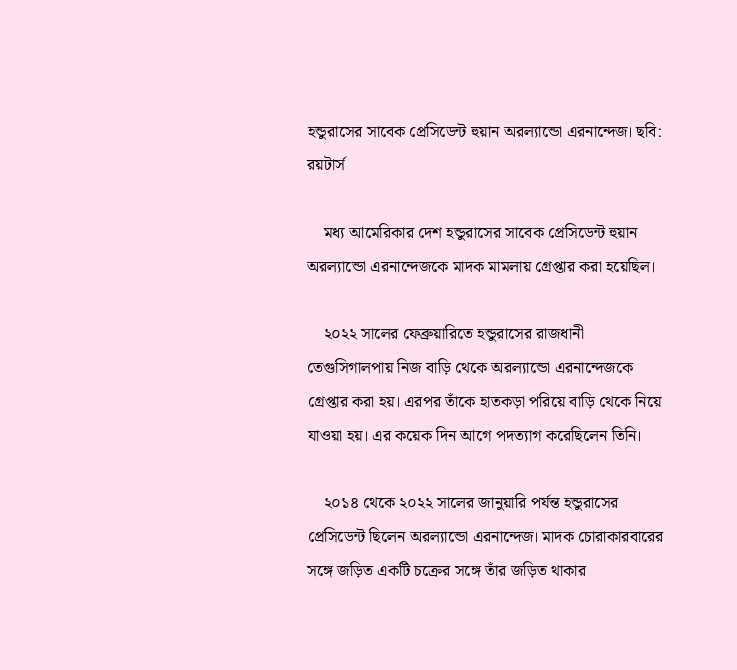হন্ডুরাসের সাবেক প্রেসিডেন্ট হুয়ান অরল্যান্ডো এরনান্দেজ। ছবি: রয়টার্স

    মধ্য আমেরিকার দেশ হন্ডুরাসের সাবেক প্রেসিডেন্ট হুয়ান অরল্যান্ডো এরনান্দেজকে মাদক মামলায় গ্রেপ্তার করা হয়েছিল।

    ২০২২ সালের ফেব্রুয়ারিতে হন্ডুরাসের রাজধানী তেগুসিগালপায় নিজ বাড়ি থেকে অরল্যান্ডো এরনান্দেজকে গ্রেপ্তার করা হয়। এরপর তাঁকে হাতকড়া পরিয়ে বাড়ি থেকে নিয়ে যাওয়া হয়। এর কয়েক দিন আগে পদত্যাগ করেছিলেন তিনি।

    ২০১৪ থেকে ২০২২ সালের জানুয়ারি পর্যন্ত হন্ডুরাসের প্রেসিডেন্ট ছিলেন অরল্যান্ডো এরনান্দেজ। মাদক চোরাকারবারের সঙ্গে জড়িত একটি চক্রের সঙ্গে তাঁর জড়িত থাকার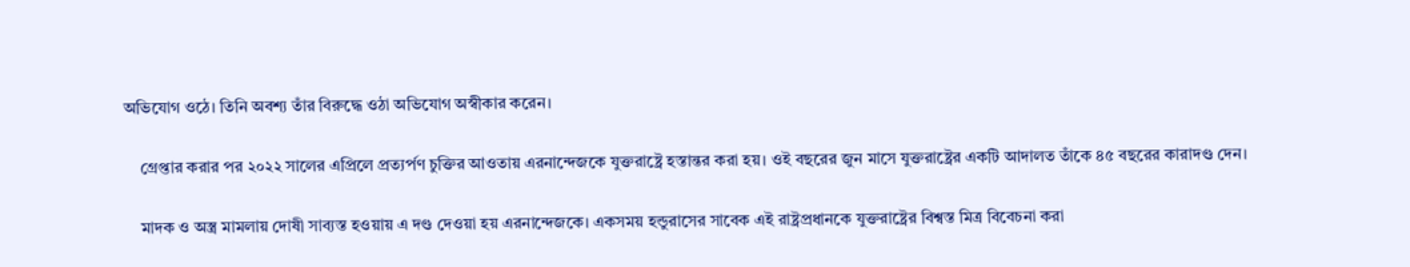অভিযোগ ওঠে। তিনি অবশ্য তাঁর বিরুদ্ধে ওঠা অভিযোগ অস্বীকার করেন।

    গ্রেপ্তার করার পর ২০২২ সালের এপ্রিলে প্রত্যর্পণ চুক্তির আওতায় এরনান্দেজকে যুক্তরাষ্ট্রে হস্তান্তর করা হয়। ওই বছরের জুন মাসে যুক্তরাষ্ট্রের একটি আদালত তাঁকে ৪৫ বছরের কারাদণ্ড দেন।

    মাদক ও অস্ত্র মামলায় দোষী সাব্যস্ত হওয়ায় এ দণ্ড দেওয়া হয় এরনান্দেজকে। একসময় হন্ডুরাসের সাবেক এই রাষ্ট্রপ্রধানকে যুক্তরাষ্ট্রের বিশ্বস্ত মিত্র বিবেচনা করা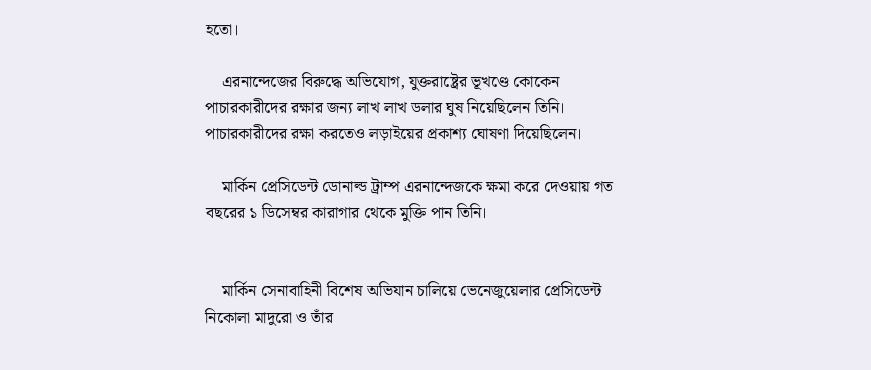হতো।

    এরনান্দেজের বিরুদ্ধে অভিযোগ, যুক্তরাষ্ট্রের ভূখণ্ডে কোকেন পাচারকারীদের রক্ষার জন্য লাখ লাখ ডলার ঘুষ নিয়েছিলেন তিনি। পাচারকারীদের রক্ষা করতেও লড়াইয়ের প্রকাশ্য ঘোষণা দিয়েছিলেন।

    মার্কিন প্রেসিডেন্ট ডোনাল্ড ট্রাম্প এরনান্দেজকে ক্ষমা করে দেওয়ায় গত বছরের ১ ডিসেম্বর কারাগার থেকে মুক্তি পান তিনি।


    মার্কিন সেনাবাহিনী বিশেষ অভিযান চালিয়ে ভেনেজুয়েলার প্রেসিডেন্ট নিকোলা মাদুরো ও তাঁর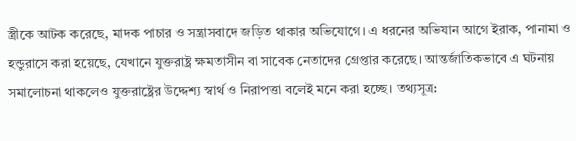স্ত্রীকে আটক করেছে, মাদক পাচার ও সন্ত্রাসবাদে জড়িত থাকার অভিযোগে। এ ধরনের অভিযান আগে ইরাক, পানামা ও হন্ডুরাসে করা হয়েছে, যেখানে যুক্তরাষ্ট্র ক্ষমতাসীন বা সাবেক নেতাদের গ্রেপ্তার করেছে। আন্তর্জাতিকভাবে এ ঘটনায় সমালোচনা থাকলেও যুক্তরাষ্ট্রের উদ্দেশ্য স্বার্থ ও নিরাপত্তা বলেই মনে করা হচ্ছে। তথ্যসূত্র: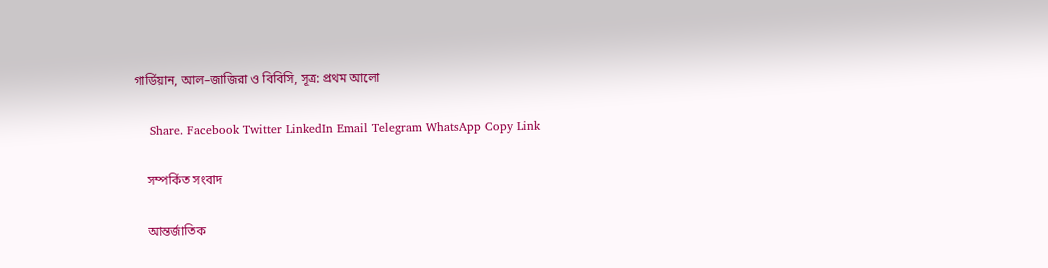গার্ডিয়ান, আল–জাজিরা ও বিবিসি, সূত্র: প্রথম আলো

    Share. Facebook Twitter LinkedIn Email Telegram WhatsApp Copy Link

    সম্পর্কিত সংবাদ

    আন্তর্জাতিক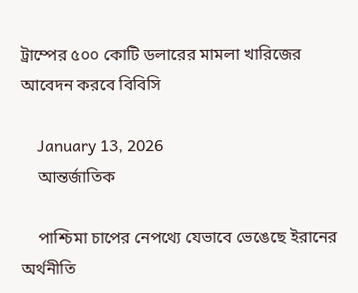ট্রাম্পের ৫০০ কোটি ডলারের মামলা খারিজের আবেদন করবে বিবিসি

    January 13, 2026
    আন্তর্জাতিক

    পাশ্চিমা চাপের নেপথ্যে যেভাবে ভেঙেছে ইরানের অর্থনীতি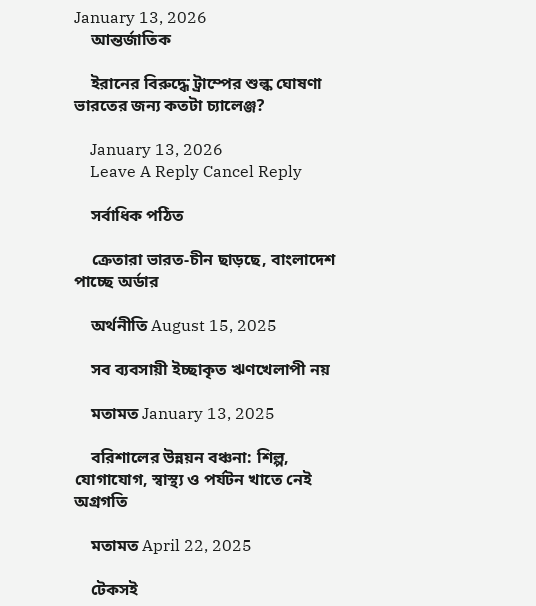January 13, 2026
    আন্তর্জাতিক

    ইরানের বিরুদ্ধে ট্রাম্পের শুল্ক ঘোষণা ভারতের জন্য কতটা চ্যালেঞ্জ?

    January 13, 2026
    Leave A Reply Cancel Reply

    সর্বাধিক পঠিত

    ক্রেতারা ভারত-চীন ছাড়ছে, বাংলাদেশ পাচ্ছে অর্ডার

    অর্থনীতি August 15, 2025

    সব ব্যবসায়ী ইচ্ছাকৃত ঋণখেলাপী নয়

    মতামত January 13, 2025

    বরিশালের উন্নয়ন বঞ্চনা: শিল্প, যোগাযোগ, স্বাস্থ্য ও পর্যটন খাতে নেই অগ্রগতি

    মতামত April 22, 2025

    টেকসই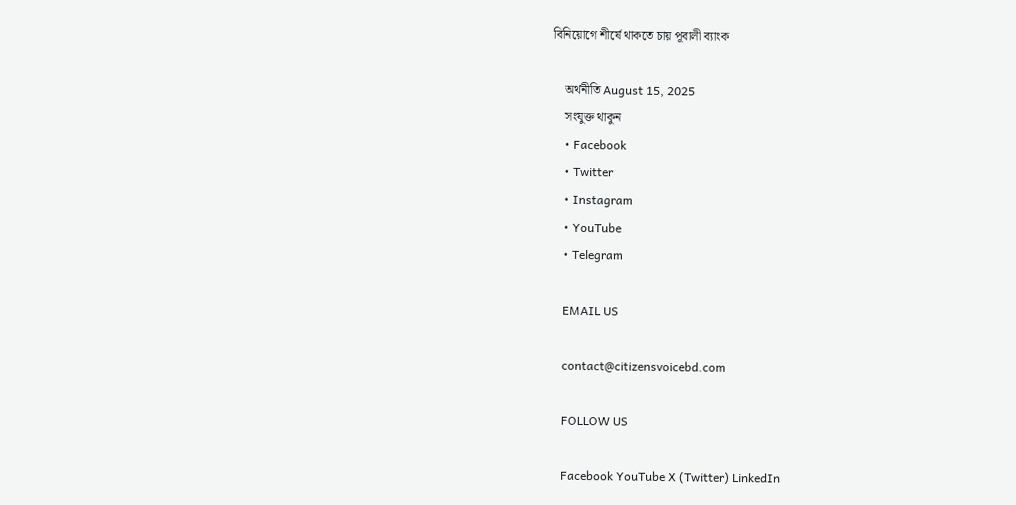বিনিয়োগে শীর্ষে থাকতে চায় পূবালী ব্যাংক

    অর্থনীতি August 15, 2025
    সংযুক্ত থাকুন
    • Facebook
    • Twitter
    • Instagram
    • YouTube
    • Telegram

    EMAIL US

    contact@citizensvoicebd.com

    FOLLOW US

    Facebook YouTube X (Twitter) LinkedIn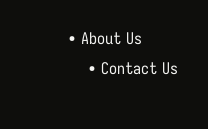• About Us
    • Contact Us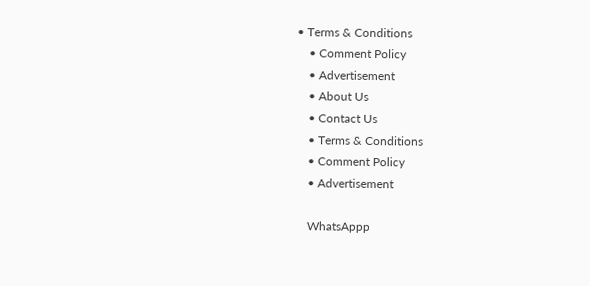• Terms & Conditions
    • Comment Policy
    • Advertisement
    • About Us
    • Contact Us
    • Terms & Conditions
    • Comment Policy
    • Advertisement

    WhatsAppp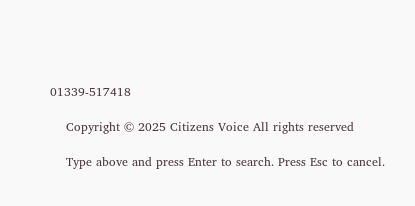01339-517418

    Copyright © 2025 Citizens Voice All rights reserved

    Type above and press Enter to search. Press Esc to cancel.